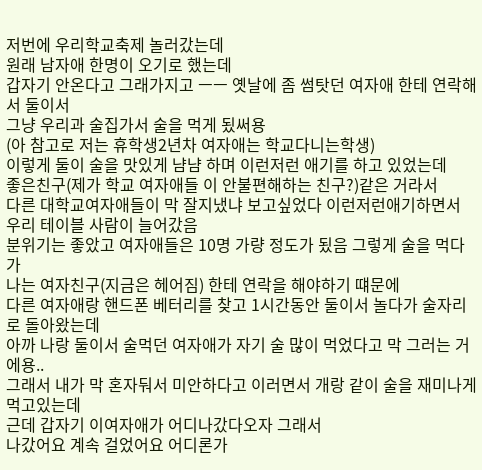저번에 우리학교축제 놀러갔는데
원래 남자애 한명이 오기로 했는데
갑자기 안온다고 그래가지고 ㅡㅡ 옛날에 좀 썸탓던 여자애 한테 연락해서 둘이서
그냥 우리과 술집가서 술을 먹게 됬써용
(아 참고로 저는 휴학생2년차 여자애는 학교다니는학생)
이렇게 둘이 술을 맛있게 냠냠 하며 이런저런 애기를 하고 있었는데
좋은친구(제가 학교 여자애들 이 안불편해하는 친구?)같은 거라서
다른 대학교여자애들이 막 잘지냈냐 보고싶었다 이런저런애기하면서
우리 테이블 사람이 늘어갔음
분위기는 좋았고 여자애들은 10명 가량 정도가 됬음 그렇게 술을 먹다가
나는 여자친구(지금은 헤어짐) 한테 연락을 해야하기 떄문에
다른 여자애랑 핸드폰 베터리를 찾고 1시간동안 둘이서 놀다가 술자리로 돌아왔는데
아까 나랑 둘이서 술먹던 여자애가 자기 술 많이 먹었다고 막 그러는 거에용..
그래서 내가 막 혼자둬서 미안하다고 이러면서 개랑 같이 술을 재미나게 먹고있는데
근데 갑자기 이여자애가 어디나갔다오자 그래서
나갔어요 계속 걸었어요 어디론가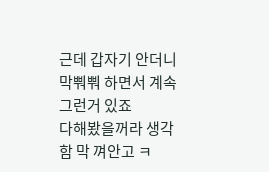근데 갑자기 안더니 막뿨뿨 하면서 계속 그런거 있죠
다해봤을꺼라 생각함 막 껴안고 ㅋ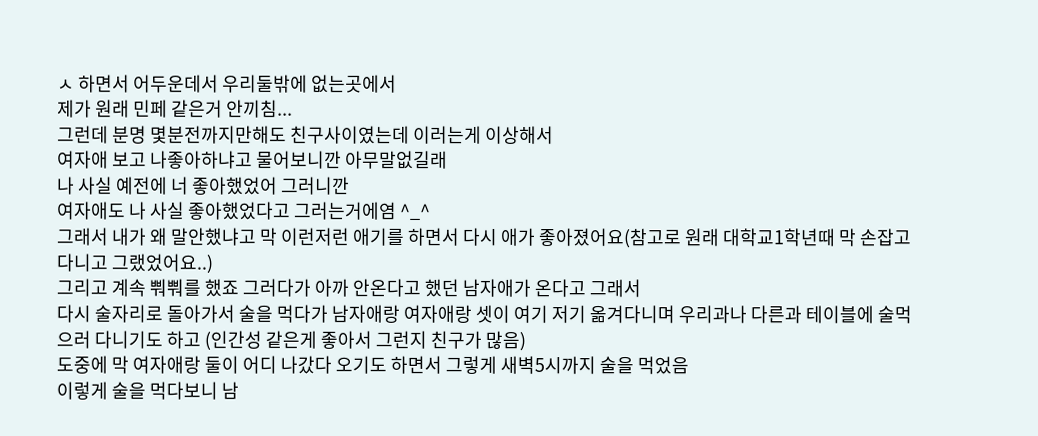ㅅ 하면서 어두운데서 우리둘밖에 없는곳에서
제가 원래 민페 같은거 안끼침...
그런데 분명 몇분전까지만해도 친구사이였는데 이러는게 이상해서
여자애 보고 나좋아하냐고 물어보니깐 아무말없길래
나 사실 예전에 너 좋아했었어 그러니깐
여자애도 나 사실 좋아했었다고 그러는거에염 ^_^
그래서 내가 왜 말안했냐고 막 이런저런 애기를 하면서 다시 애가 좋아졌어요(참고로 원래 대학교1학년때 막 손잡고 다니고 그랬었어요..)
그리고 계속 뿨뿨를 했죠 그러다가 아까 안온다고 했던 남자애가 온다고 그래서
다시 술자리로 돌아가서 술을 먹다가 남자애랑 여자애랑 셋이 여기 저기 옮겨다니며 우리과나 다른과 테이블에 술먹으러 다니기도 하고 (인간성 같은게 좋아서 그런지 친구가 많음)
도중에 막 여자애랑 둘이 어디 나갔다 오기도 하면서 그렇게 새벽5시까지 술을 먹었음
이렇게 술을 먹다보니 남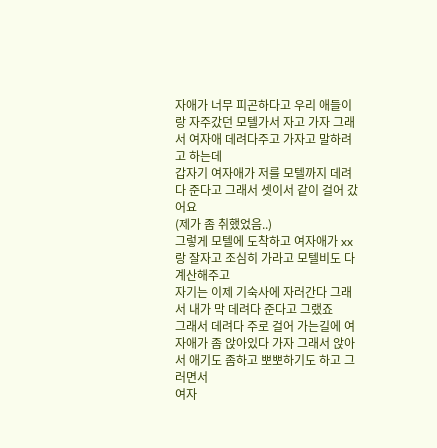자애가 너무 피곤하다고 우리 애들이랑 자주갔던 모텔가서 자고 가자 그래서 여자애 데려다주고 가자고 말하려고 하는데
갑자기 여자애가 저를 모텔까지 데려다 준다고 그래서 셋이서 같이 걸어 갔어요
(제가 좀 취했었음..)
그렇게 모텔에 도착하고 여자애가 xx랑 잘자고 조심히 가라고 모텔비도 다 계산해주고
자기는 이제 기숙사에 자러간다 그래서 내가 막 데려다 준다고 그랬죠
그래서 데려다 주로 걸어 가는길에 여자애가 좀 앉아있다 가자 그래서 앉아서 애기도 좀하고 뽀뽀하기도 하고 그러면서
여자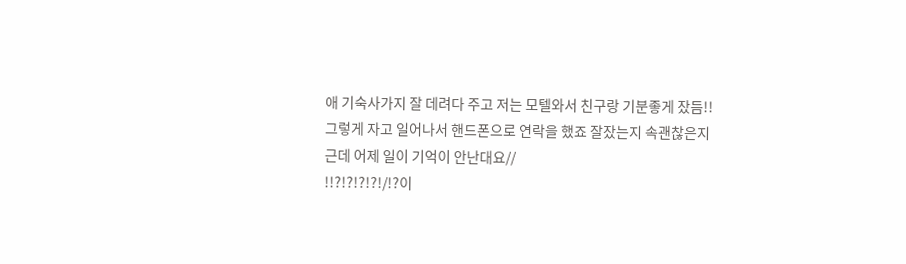애 기숙사가지 잘 데려다 주고 저는 모텔와서 친구랑 기분좋게 잤듬!!
그렇게 자고 일어나서 핸드폰으로 연락을 했죠 잘잤는지 속괜찮은지
근데 어제 일이 기억이 안난대요//
!!?!?!?!?!/!?이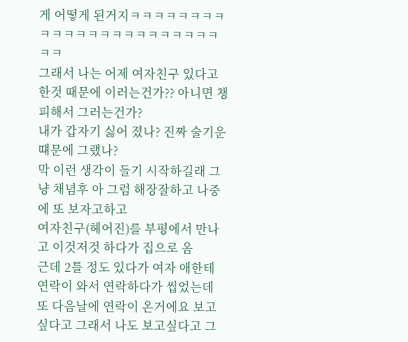게 어떻게 된거지ㅋㅋㅋㅋㅋㅋㅋㅋㅋㅋㅋㅋㅋㅋㅋㅋㅋㅋㅋㅋㅋㅋㅋㅋㅋ
그래서 나는 어제 여자친구 있다고 한것 때문에 이러는건가?? 아니면 챙피해서 그러는건가?
내가 갑자기 싫어 졌나? 진짜 술기운 떄문에 그랬나?
막 이런 생각이 들기 시작하길래 그냥 채념후 아 그럼 해장잘하고 나중에 또 보자고하고
여자친구(헤어진)를 부평에서 만나고 이것저것 하다가 집으로 옴
근데 2틀 정도 있다가 여자 애한테 연락이 와서 연락하다가 씹었는데
또 다음날에 연락이 온거에요 보고싶다고 그래서 나도 보고싶다고 그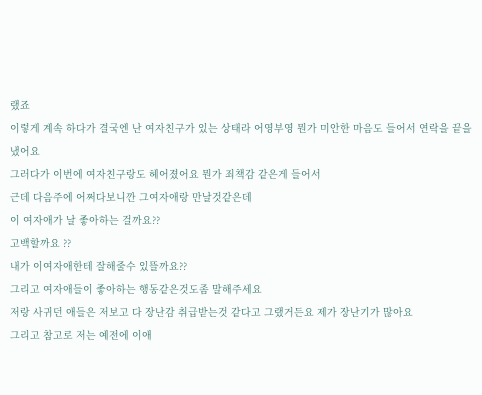랬죠
이렇게 계속 하다가 결국엔 난 여자친구가 있는 상태라 어영부영 뭔가 미안한 마음도 들어서 연락을 끝을 냈어요
그러다가 이번에 여자친구랑도 헤어졌어요 뭔가 죄책감 같은게 들어서
근데 다음주에 어쩌다보니깐 그여자애랑 만날것같은데
이 여자애가 날 좋아하는 걸까요??
고백할까요 ??
내가 이여자애한테 잘해줄수 있뜰까요??
그리고 여자애들이 좋아하는 행동같은것도좀 말해주세요
저랑 사귀던 애들은 저보고 다 장난감 취급받는것 같다고 그랬거든요 제가 장난기가 많아요
그리고 참고로 저는 예전에 이애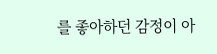를 좋아하던 감정이 아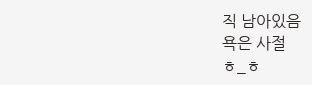직 남아있음
욕은 사절
ㅎ_ㅎ